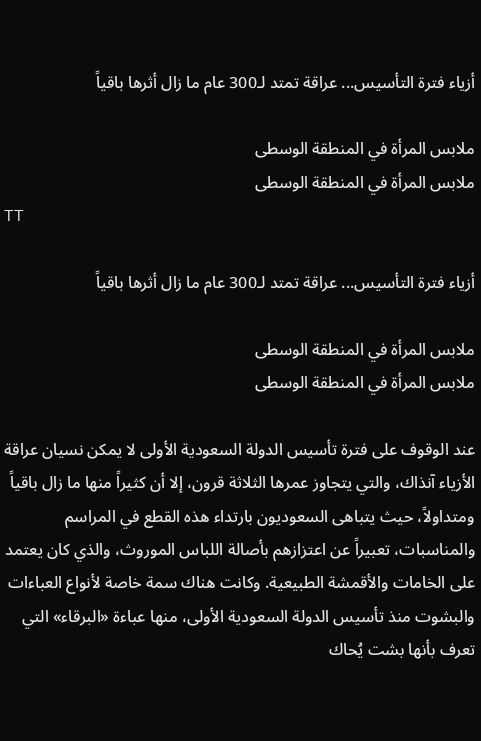أزياء فترة التأسيس... عراقة تمتد لـ300 عام ما زال أثرها باقياً

ملابس المرأة في المنطقة الوسطى
ملابس المرأة في المنطقة الوسطى
TT

أزياء فترة التأسيس... عراقة تمتد لـ300 عام ما زال أثرها باقياً

ملابس المرأة في المنطقة الوسطى
ملابس المرأة في المنطقة الوسطى

عند الوقوف على فترة تأسيس الدولة السعودية الأولى لا يمكن نسيان عراقة الأزياء آنذاك، والتي يتجاوز عمرها الثلاثة قرون، إلا أن كثيراً منها ما زال باقياً ومتداولاً، حيث يتباهى السعوديون بارتداء هذه القطع في المراسم والمناسبات، تعبيراً عن اعتزازهم بأصالة اللباس الموروث، والذي كان يعتمد على الخامات والأقمشة الطبيعية. وكانت هناك سمة خاصة لأنواع العباءات والبشوت منذ تأسيس الدولة السعودية الأولى، منها عباءة «البرقاء» التي تعرف بأنها بشت يُحاك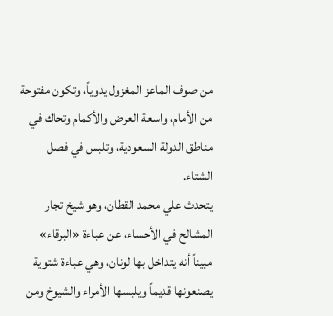من صوف الماعز المغزول يدوياً، وتكون مفتوحة من الأمام، واسعة العرض والأكمام وتحاك في مناطق الدولة السعودية، وتلبس في فصل الشتاء.
يتحدث علي محمد القطان، وهو شيخ تجار المشالح في الأحساء، عن عباءة «البرقاء» مبيناً أنه يتداخل بها لونان، وهي عباءة شتوية يصنعونها قديماً ويلبسها الأمراء والشيوخ ومن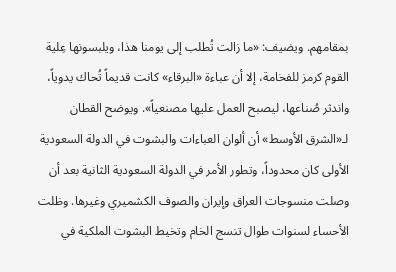بمقامهم. ويضيف: «ما زالت تُطلب إلى يومنا هذا، ويلبسونها عِلية القوم كرمز للفخامة، إلا أن عباءة «البرقاء» كانت قديماً تُحاك يدوياً، واندثر صُناعها، ليصبح العمل عليها مصنعياً». ويوضح القطان لـ«الشرق الأوسط» أن ألوان العباءات والبشوت في الدولة السعودية الأولى كان محدوداً، وتطور الأمر في الدولة السعودية الثانية بعد أن وصلت منسوجات العراق وإيران والصوف الكشميري وغيرها. وظلت الأحساء لسنوات طوال تنسج الخام وتخيط البشوت الملكية في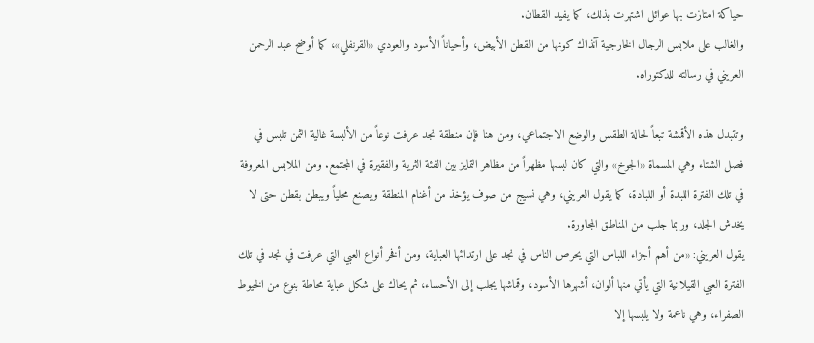حياكة امتازت بها عوائل اشتهرت بذلك، كما يفيد القطان.
والغالب على ملابس الرجال الخارجية آنذاك كونها من القطن الأبيض، وأحياناً الأسود والعودي «القرنفلي»، كما أوضح عبد الرحمن العريني في رسالته للدكتوراه.

وتتبدل هذه الأقمشة تبعاً لحالة الطقس والوضع الاجتماعي، ومن هنا فإن منطقة نجد عرفت نوعاً من الألبسة غالية الثمن تلبس في فصل الشتاء وهي المسماة «الجوخ» والتي كان لبسها مظهراً من مظاهر التمايز بين الفئة الثرية والفقيرة في المجتمع. ومن الملابس المعروفة في تلك الفترة اللبدة أو اللبادة، كما يقول العريني، وهي نسيج من صوف يؤخذ من أغنام المنطقة ويصنع محلياً ويبطن بقطن حتى لا يخدش الجلد، وربما جلب من المناطق المجاورة.
يقول العريني: «من أهم أجزاء اللباس التي يحرص الناس في نجد على ارتدائها العباية، ومن أفخر أنواع العبي التي عرفت في نجد في تلك الفترة العبي القيلانية التي يأتي منها ألوان، أشهرها الأسود، وقماشها يجلب إلى الأحساء، ثم يحاك على شكل عباية محاطة بنوع من الخيوط الصفراء، وهي ناعمة ولا يلبسها إلا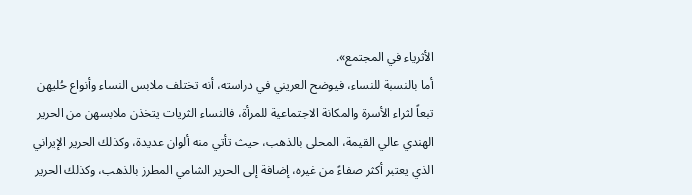الأثرياء في المجتمع».
أما بالنسبة للنساء، فيوضح العريني في دراسته، أنه تختلف ملابس النساء وأنواع حُليهن تبعاً لثراء الأسرة والمكانة الاجتماعية للمرأة، فالنساء الثريات يتخذن ملابسهن من الحرير الهندي عالي القيمة، المحلى بالذهب، حيث تأتي منه ألوان عديدة، وكذلك الحرير الإيراني الذي يعتبر أكثر صفاءً من غيره، إضافة إلى الحرير الشامي المطرز بالذهب، وكذلك الحرير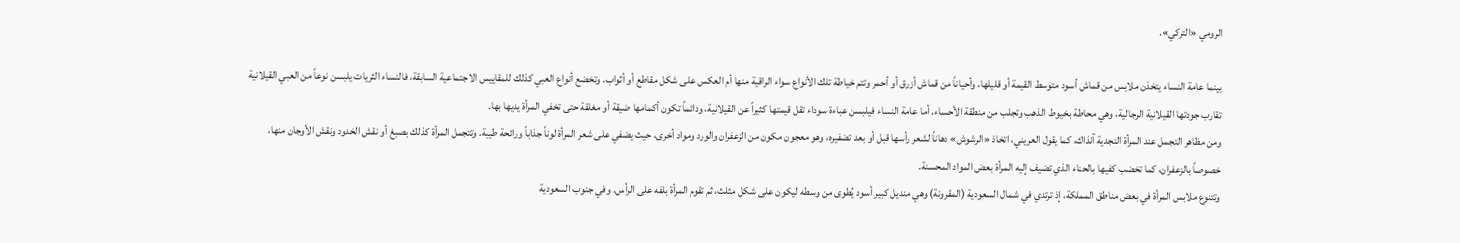الرومي «التركي».

بينما عامة النساء يتخذن ملابس من قماش أسود متوسط القيمة أو قليلها، وأحياناً من قماش أزرق أو أحمر وتتم خياطة تلك الأنواع سواء الراقية منها أم العكس على شكل مقاطع أو أثواب. وتخضع أنواع العبي كذلك للمقاييس الاجتماعية السابقة، فالنساء الثريات يلبسن نوعاً من العبي القيلانية تقارب جودتها القيلانية الرجالية، وهي محاطة بخيوط الذهب وتجلب من منطقة الأحساء. أما عامة النساء فيلبسن عباءة سوداء تقل قيمتها كثيراً عن القيلانية، ودائماً تكون أكمامها ضيقة أو مغلقة حتى تخفي المرأة يديها بها.
ومن مظاهر التجمل عند المرأة النجدية آنذاك، كما يقول العريني، اتخاذ «الرشوش» دهاناً لشعر رأسها قبل أو بعد تضفيره، وهو معجون مكون من الزعفران والورد ومواد أخرى، حيث يضفي على شعر المرأة لوناً جذاباً ورائحة طيبة. وتتجمل المرأة كذلك بصبغ أو نقش الخدود ونقش الأوجان منها، خصوصاً بالزعفران، كما تخضب كفيها بالحناء الذي تضيف إليه المرأة بعض المواد المحسنة.
وتتنوع ملابس المرأة في بعض مناطق المملكة، إذ ترتدي في شمال السعودية (المقرونة) وهي منديل كبير أسود يُطوى من وسطه ليكون على شكل مثلث، ثم تقوم المرأة بلفه على الرأس. وفي جنوب السعودية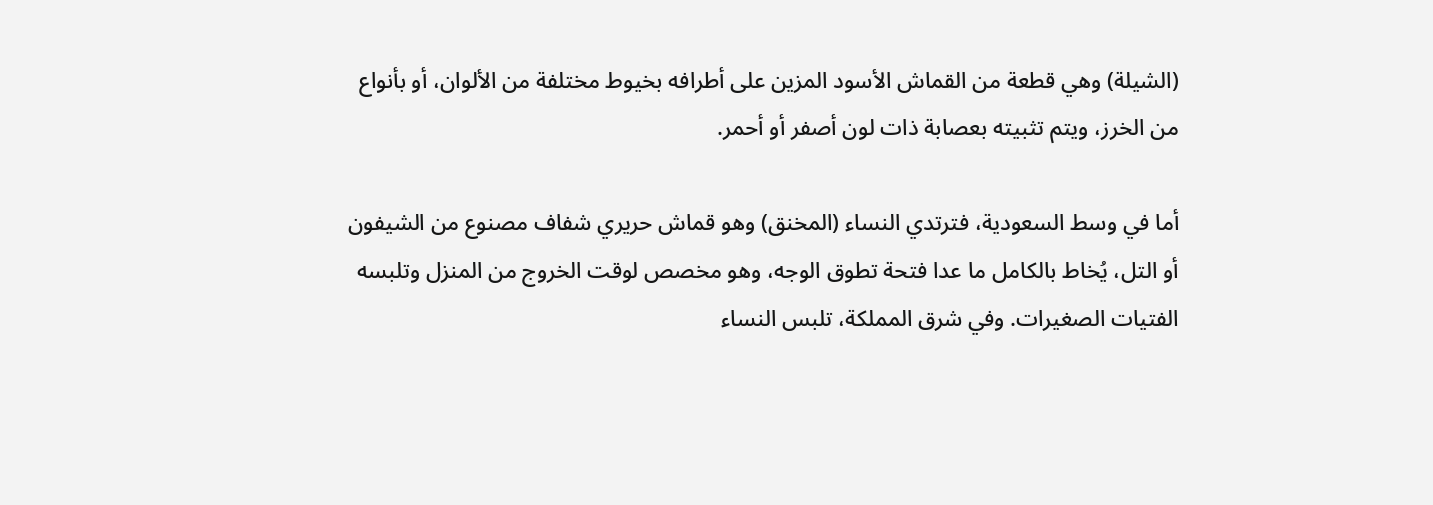(الشيلة) وهي قطعة من القماش الأسود المزين على أطرافه بخيوط مختلفة من الألوان، أو بأنواع من الخرز، ويتم تثبيته بعصابة ذات لون أصفر أو أحمر.

أما في وسط السعودية، فترتدي النساء (المخنق) وهو قماش حريري شفاف مصنوع من الشيفون أو التل، يُخاط بالكامل ما عدا فتحة تطوق الوجه، وهو مخصص لوقت الخروج من المنزل وتلبسه الفتيات الصغيرات. وفي شرق المملكة، تلبس النساء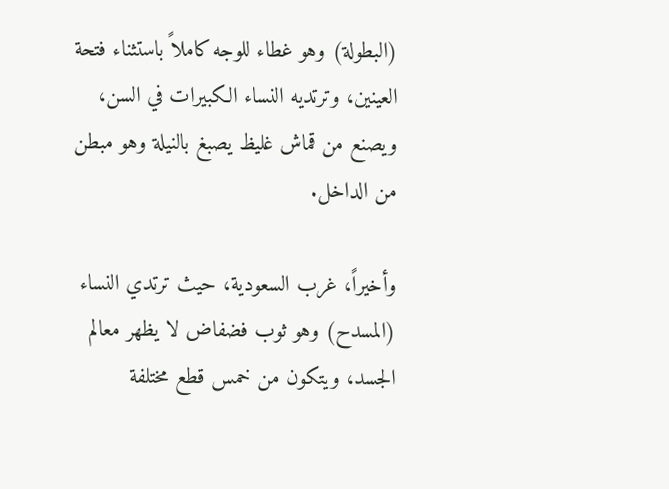(البطولة) وهو غطاء للوجه كاملاً باستثناء فتحة العينين، وترتديه النساء الكبيرات في السن، ويصنع من قماش غليظ يصبغ بالنيلة وهو مبطن من الداخل.

وأخيراً، غرب السعودية، حيث ترتدي النساء (المسدح) وهو ثوب فضفاض لا يظهر معالم الجسد، ويتكون من خمس قطع مختلفة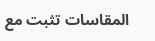المقاسات تثبت مع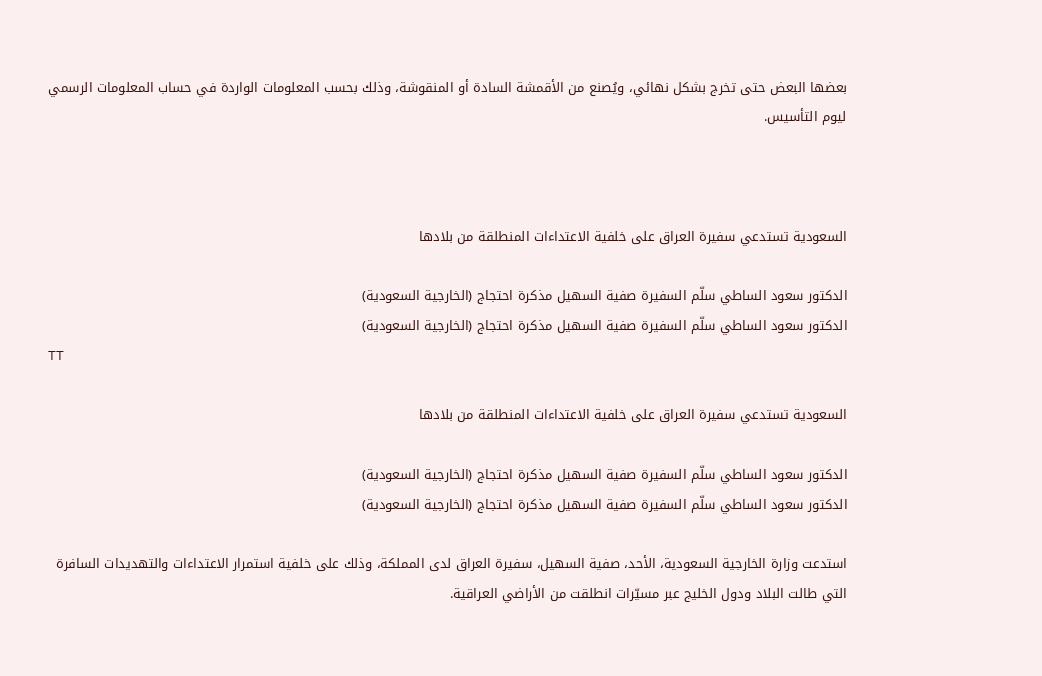بعضها البعض حتى تخرج بشكل نهائي، ويُصنع من الأقمشة السادة أو المنقوشة، وذلك بحسب المعلومات الواردة في حساب المعلومات الرسمي ليوم التأسيس.



السعودية تستدعي سفيرة العراق على خلفية الاعتداءات المنطلقة من بلادها

الدكتور سعود الساطي سلّم السفيرة صفية السهيل مذكرة احتجاج (الخارجية السعودية)
الدكتور سعود الساطي سلّم السفيرة صفية السهيل مذكرة احتجاج (الخارجية السعودية)
TT

السعودية تستدعي سفيرة العراق على خلفية الاعتداءات المنطلقة من بلادها

الدكتور سعود الساطي سلّم السفيرة صفية السهيل مذكرة احتجاج (الخارجية السعودية)
الدكتور سعود الساطي سلّم السفيرة صفية السهيل مذكرة احتجاج (الخارجية السعودية)

استدعت وزارة الخارجية السعودية، الأحد، صفية السهيل، سفيرة العراق لدى المملكة، وذلك على خلفية استمرار الاعتداءات والتهديدات السافرة التي طالت البلاد ودول الخليج عبر مسيّرات انطلقت من الأراضي العراقية.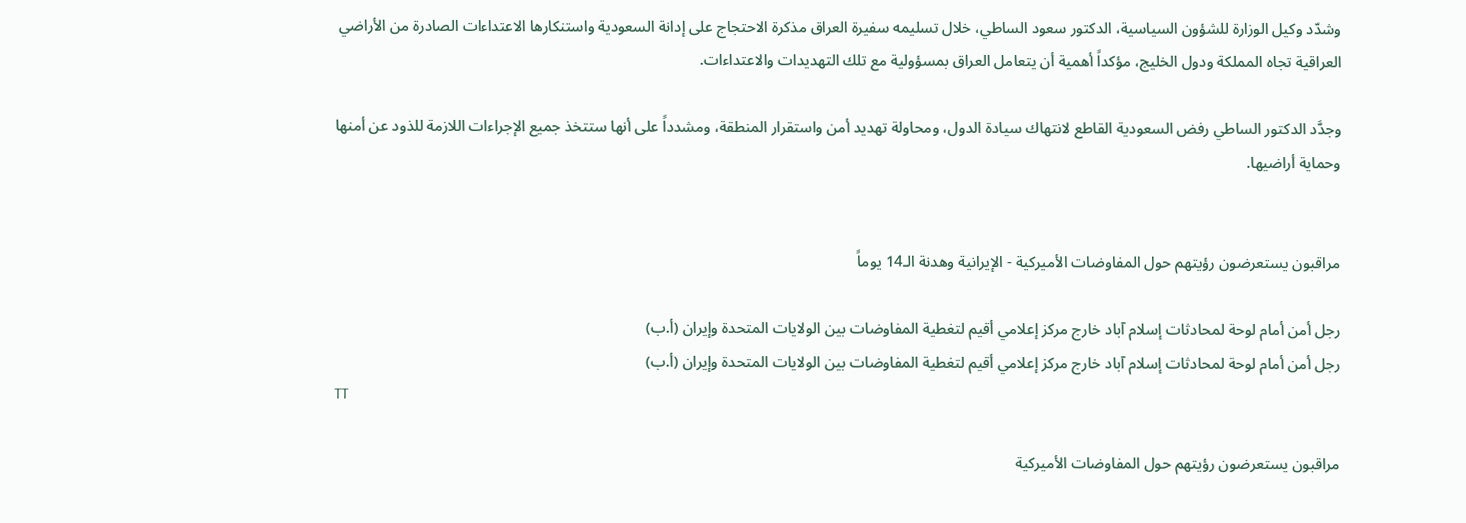وشدّد وكيل الوزارة للشؤون السياسية، الدكتور سعود الساطي، خلال تسليمه سفيرة العراق مذكرة الاحتجاج على إدانة السعودية واستنكارها الاعتداءات الصادرة من الأراضي العراقية تجاه المملكة ودول الخليج، مؤكداً أهمية أن يتعامل العراق بمسؤولية مع تلك التهديدات والاعتداءات.

وجدَّد الدكتور الساطي رفض السعودية القاطع لانتهاك سيادة الدول، ومحاولة تهديد أمن واستقرار المنطقة، ومشدداً على أنها ستتخذ جميع الإجراءات اللازمة للذود عن أمنها وحماية أراضيها.


مراقبون يستعرضون رؤيتهم حول المفاوضات الأميركية - الإيرانية وهدنة الـ14 يوماً

رجل أمن أمام لوحة لمحادثات إسلام آباد خارج مركز إعلامي أقيم لتغطية المفاوضات بين الولايات المتحدة وإيران (أ.ب)
رجل أمن أمام لوحة لمحادثات إسلام آباد خارج مركز إعلامي أقيم لتغطية المفاوضات بين الولايات المتحدة وإيران (أ.ب)
TT

مراقبون يستعرضون رؤيتهم حول المفاوضات الأميركية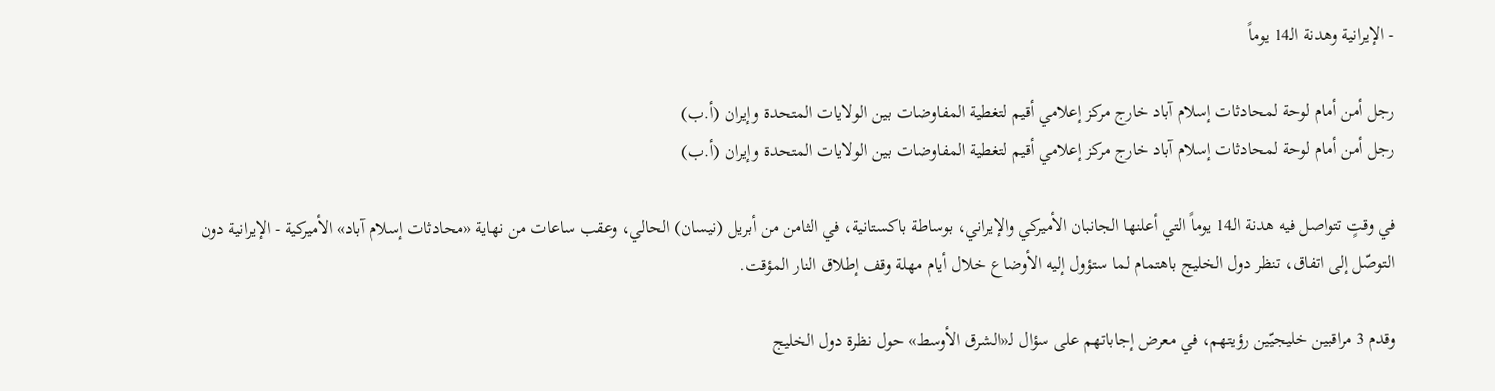- الإيرانية وهدنة الـ14 يوماً

رجل أمن أمام لوحة لمحادثات إسلام آباد خارج مركز إعلامي أقيم لتغطية المفاوضات بين الولايات المتحدة وإيران (أ.ب)
رجل أمن أمام لوحة لمحادثات إسلام آباد خارج مركز إعلامي أقيم لتغطية المفاوضات بين الولايات المتحدة وإيران (أ.ب)

في وقتٍ تتواصل فيه هدنة الـ14 يوماً التي أعلنها الجانبان الأميركي والإيراني، بوساطة باكستانية، في الثامن من أبريل (نيسان) الحالي، وعقب ساعات من نهاية «محادثات إسلام آباد» الأميركية - الإيرانية دون التوصّل إلى اتفاق، تنظر دول الخليج باهتمام لما ستؤول إليه الأوضاع خلال أيام مهلة وقف إطلاق النار المؤقت.

وقدم 3 مراقبين خليجيّين رؤيتهم، في معرض إجاباتهم على سؤال لـ«الشرق الأوسط» حول نظرة دول الخليج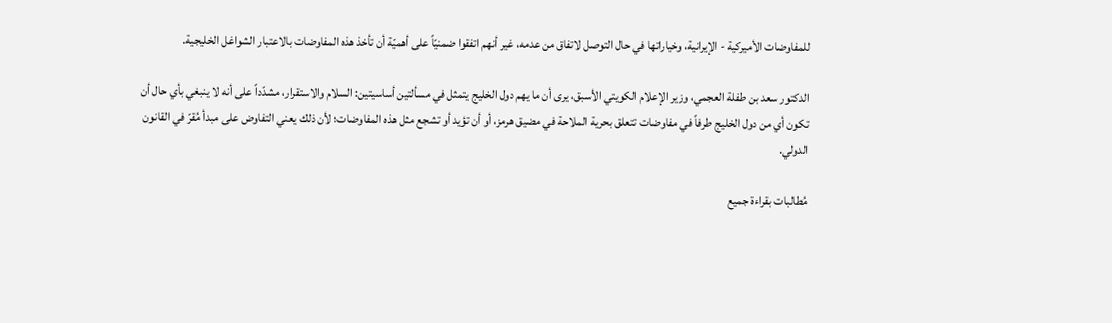للمفاوضات الأميركية - الإيرانية، وخياراتها في حال التوصل لاتفاق من عدمه، غير أنهم اتفقوا ضمنيّاً على أهميّة أن تأخذ هذه المفاوضات بالاعتبار الشواغل الخليجية.

الدكتور سعد بن طفلة العجمي، وزير الإعلام الكويتي الأسبق، يرى أن ما يهم دول الخليج يتمثل في مسألتين أساسيتين: السلام والاستقرار، مشدّداً على أنه لا ينبغي بأي حال أن تكون أي من دول الخليج طرفاً في مفاوضات تتعلق بحرية الملاحة في مضيق هرمز، أو أن تؤيد أو تشجع مثل هذه المفاوضات؛ لأن ذلك يعني التفاوض على مبدأ مُقرّ في القانون الدولي.

مُطالبات بقراءة جميع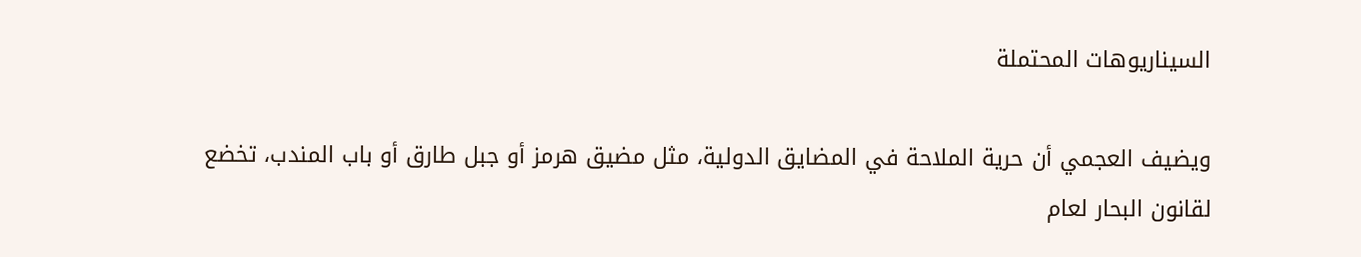السيناريوهات المحتملة

ويضيف العجمي أن حرية الملاحة في المضايق الدولية، مثل مضيق هرمز أو جبل طارق أو باب المندب، تخضع لقانون البحار لعام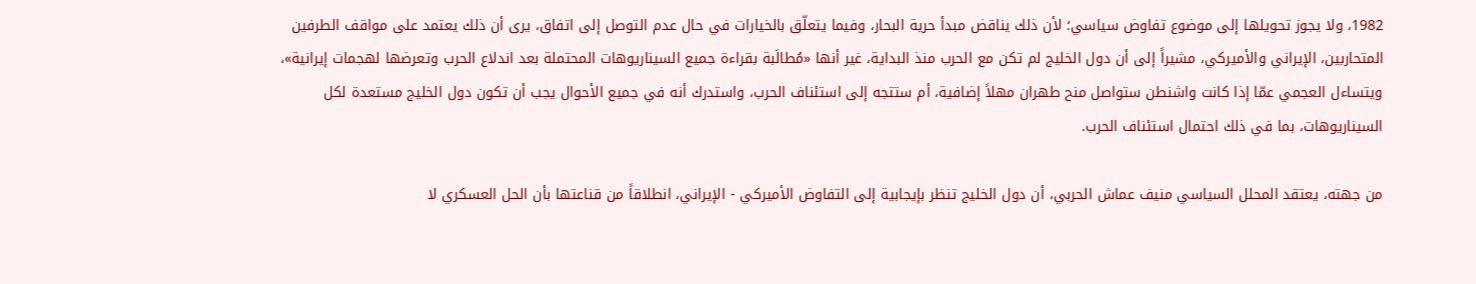1982، ولا يجوز تحويلها إلى موضوع تفاوض سياسي؛ لأن ذلك يناقض مبدأ حرية البحار، وفيما يتعلّق بالخيارات في حال عدم التوصل إلى اتفاق، يرى أن ذلك يعتمد على مواقف الطرفين المتحاربين، الإيراني والأميركي، مشيراً إلى أن دول الخليج لم تكن مع الحرب منذ البداية، غير أنها «مُطالَبة بقراءة جميع السيناريوهات المحتملة بعد اندلاع الحرب وتعرضها لهجمات إيرانية»، ويتساءل العجمي عمّا إذا كانت واشنطن ستواصل منح طهران مهلاً إضافية، أم ستتجه إلى استئناف الحرب، واستدرك أنه في جميع الأحوال يجب أن تكون دول الخليج مستعدة لكل السيناريوهات، بما في ذلك احتمال استئناف الحرب.

من جهته، يعتقد المحلل السياسي منيف عماش الحربي، أن دول الخليج تنظر بإيجابية إلى التفاوض الأميركي - الإيراني، انطلاقاً من قناعتها بأن الحل العسكري لا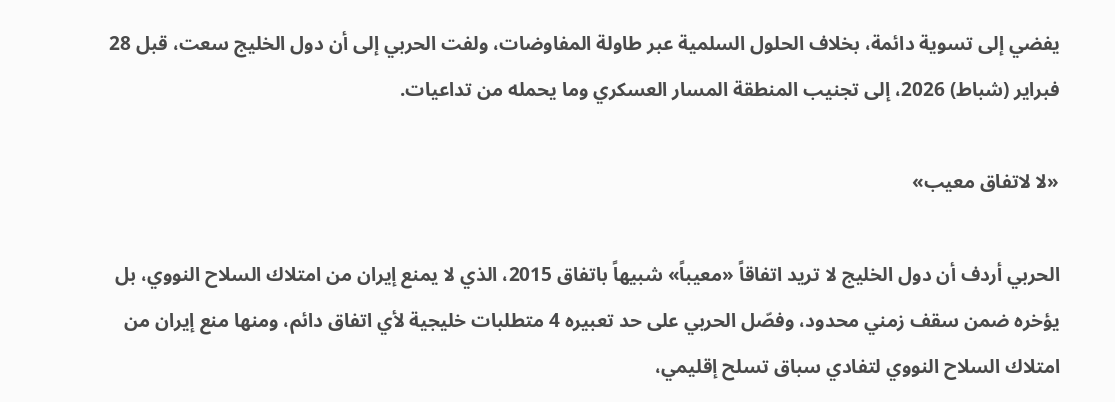يفضي إلى تسوية دائمة، بخلاف الحلول السلمية عبر طاولة المفاوضات، ولفت الحربي إلى أن دول الخليج سعت، قبل 28 فبراير (شباط) 2026، إلى تجنيب المنطقة المسار العسكري وما يحمله من تداعيات.

«لا لاتفاق معيب»

الحربي أردف أن دول الخليج لا تريد اتفاقاً «معيباً» شبيهاً باتفاق 2015، الذي لا يمنع إيران من امتلاك السلاح النووي، بل يؤخره ضمن سقف زمني محدود، وفصّل الحربي على حد تعبيره 4 متطلبات خليجية لأي اتفاق دائم، ومنها منع إيران من امتلاك السلاح النووي لتفادي سباق تسلح إقليمي،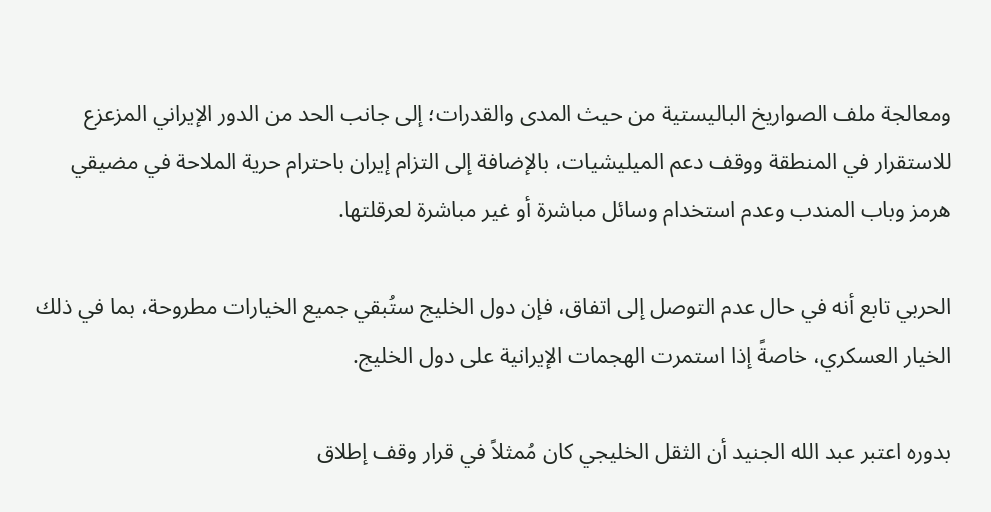ومعالجة ملف الصواريخ الباليستية من حيث المدى والقدرات؛ إلى جانب الحد من الدور الإيراني المزعزع للاستقرار في المنطقة ووقف دعم الميليشيات، بالإضافة إلى التزام إيران باحترام حرية الملاحة في مضيقي هرمز وباب المندب وعدم استخدام وسائل مباشرة أو غير مباشرة لعرقلتها.

الحربي تابع أنه في حال عدم التوصل إلى اتفاق، فإن دول الخليج ستُبقي جميع الخيارات مطروحة، بما في ذلك الخيار العسكري، خاصةً إذا استمرت الهجمات الإيرانية على دول الخليج.

بدوره اعتبر عبد الله الجنيد أن الثقل الخليجي كان مُمثلاً في قرار وقف إطلاق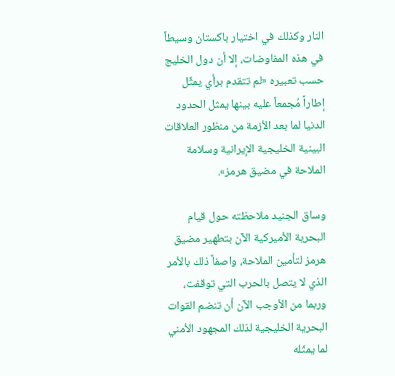النار وكذلك في اختيار باكستان وسيطاً في هذه المفاوضات، إلا أن دول الخليج حسب تعبيره «لم تتقدم برأي يمثِّل إطاراً مُجمعاً عليه بينها يمثل الحدود الدنيا لما بعد الأزمة من منظور العلاقات البينية الخليجية الإيرانية وسلامة الملاحة في مضيق هرمز».

وساق الجنيد ملاحظته حول قيام البحرية الأميركية الآن بتطهير مضيق هرمز لتأمين الملاحة، واصفاً ذلك بالأمر الذي لا يتصل بالحرب التي توقفت، وربما من الأوجب الآن أن تنضم القوات البحرية الخليجية لذلك المجهود الأمني لما يمثّله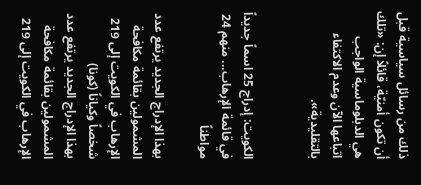ذلك من رسائل سياسية قبل أن تكون أمنيّة، قائلاً إن: «تلك هي الدبلوماسية الواجب اتباعها الآن وعدم الاكتفاء بالتقليدية».


الكويت: إدراج 25 اسماً جديداً في قائمة الإرهاب... منهم 24 مواطناً

بهذا الإدراج الجديد يرتفع عدد المشمولين بقائمة مكافحة الإرهاب في الكويت إلى 219 شخصاً وكياناً (كونا)
بهذا الإدراج الجديد يرتفع عدد المشمولين بقائمة مكافحة الإرهاب في الكويت إلى 219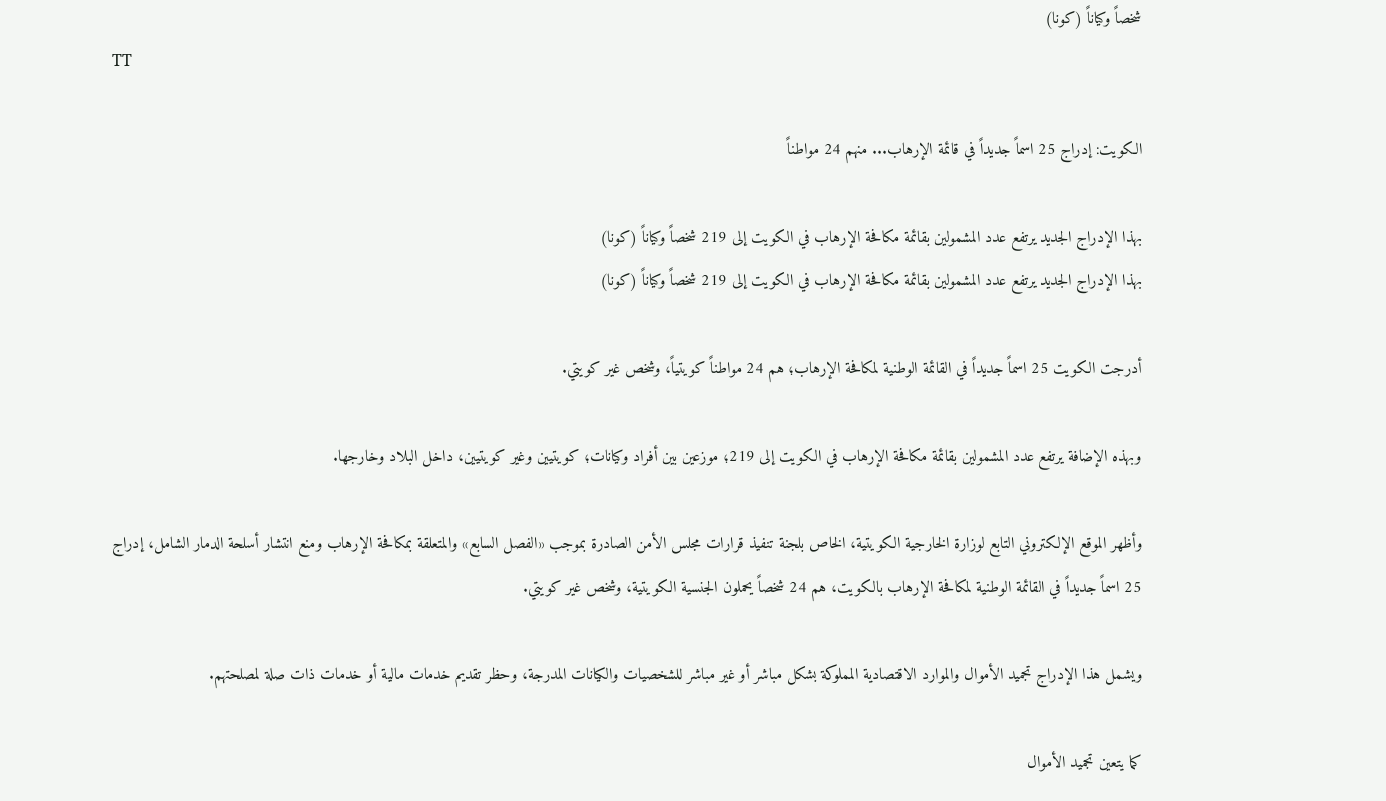شخصاً وكياناً (كونا)
TT

الكويت: إدراج 25 اسماً جديداً في قائمة الإرهاب... منهم 24 مواطناً

بهذا الإدراج الجديد يرتفع عدد المشمولين بقائمة مكافحة الإرهاب في الكويت إلى 219 شخصاً وكياناً (كونا)
بهذا الإدراج الجديد يرتفع عدد المشمولين بقائمة مكافحة الإرهاب في الكويت إلى 219 شخصاً وكياناً (كونا)

أدرجت الكويت 25 اسماً جديداً في القائمة الوطنية لمكافحة الإرهاب؛ هم 24 مواطناً كويتياً، وشخص غير كويتي.

وبهذه الإضافة يرتفع عدد المشمولين بقائمة مكافحة الإرهاب في الكويت إلى 219؛ موزعين بين أفراد وكيانات؛ كويتيين وغير كويتيين، داخل البلاد وخارجها.

وأظهر الموقع الإلكتروني التابع لوزارة الخارجية الكويتية، الخاص بلجنة تنفيذ قرارات مجلس الأمن الصادرة بموجب «الفصل السابع» والمتعلقة بمكافحة الإرهاب ومنع انتشار أسلحة الدمار الشامل، إدراج 25 اسماً جديداً في القائمة الوطنية لمكافحة الإرهاب بالكويت، هم 24 شخصاً يحملون الجنسية الكويتية، وشخص غير كويتي.

ويشمل هذا الإدراج تجميد الأموال والموارد الاقتصادية المملوكة بشكل مباشر أو غير مباشر للشخصيات والكيانات المدرجة، وحظر تقديم خدمات مالية أو خدمات ذات صلة لمصلحتهم.

كما يتعين تجميد الأموال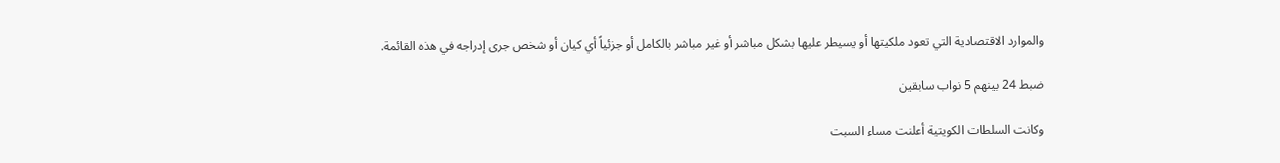والموارد الاقتصادية التي تعود ملكيتها أو يسيطر عليها بشكل مباشر أو غير مباشر بالكامل أو جزئياً أي كيان أو شخص جرى إدراجه في هذه القائمة.

ضبط 24 بينهم 5 نواب سابقين

وكانت السلطات الكويتية أعلنت مساء السبت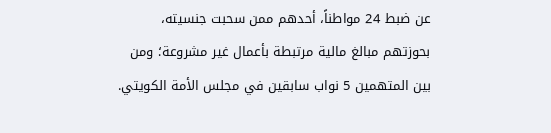عن ضبط 24 مواطناً، أحدهم ممن سحبت جنسيته، بحوزتهم مبالغ مالية مرتبطة بأعمال غير مشروعة؛ ومن بين المتهمين 5 نواب سابقين في مجلس الأمة الكويتي.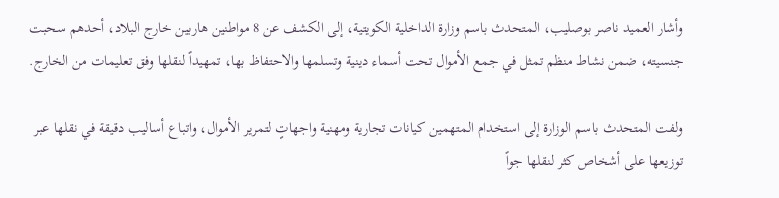وأشار العميد ناصر بوصليب، المتحدث باسم وزارة الداخلية الكويتية، إلى الكشف عن 8 مواطنين هاربين خارج البلاد، أحدهم سحبت جنسيته، ضمن نشاط منظم تمثل في جمع الأموال تحت أسماء دينية وتسلمها والاحتفاظ بها، تمهيداً لنقلها وفق تعليمات من الخارج.

ولفت المتحدث باسم الوزارة إلى استخدام المتهمين كيانات تجارية ومهنية واجهاتٍ لتمرير الأموال، واتباع أساليب دقيقة في نقلها عبر توزيعها على أشخاص كثر لنقلها جواً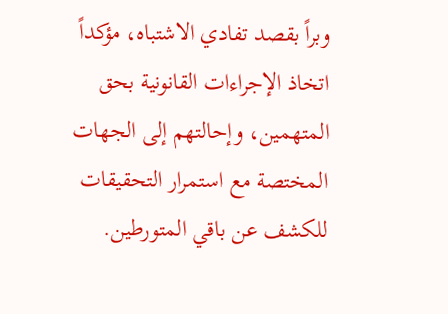وبراً بقصد تفادي الاشتباه، مؤكداً اتخاذ الإجراءات القانونية بحق المتهمين، وإحالتهم إلى الجهات المختصة مع استمرار التحقيقات للكشف عن باقي المتورطين.